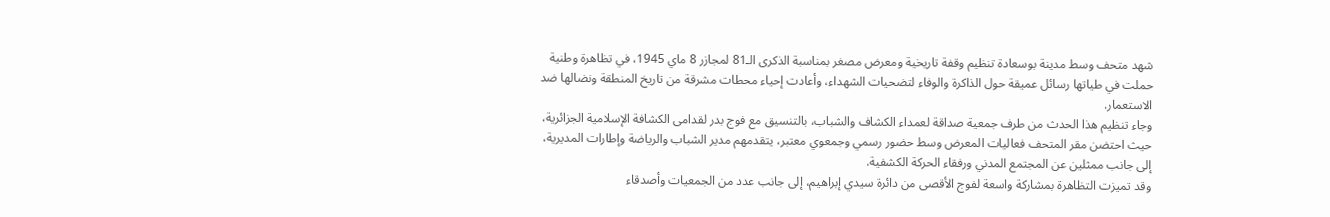شهد متحف وسط مدينة بوسعادة تنظيم وقفة تاريخية ومعرض مصغر بمناسبة الذكرى الـ81 لمجازر 8 ماي 1945، في تظاهرة وطنية حملت في طياتها رسائل عميقة حول الذاكرة والوفاء لتضحيات الشهداء، وأعادت إحياء محطات مشرقة من تاريخ المنطقة ونضالها ضد الاستعمار.
وجاء تنظيم هذا الحدث من طرف جمعية صداقة لعمداء الكشاف والشباب، بالتنسيق مع فوج بدر لقدامى الكشافة الإسلامية الجزائرية، حيث احتضن مقر المتحف فعاليات المعرض وسط حضور رسمي وجمعوي معتبر، يتقدمهم مدير الشباب والرياضة وإطارات المديرية، إلى جانب ممثلين عن المجتمع المدني ورفقاء الحركة الكشفية.
وقد تميزت التظاهرة بمشاركة واسعة لفوج الأقصى من دائرة سيدي إبراهيم، إلى جانب عدد من الجمعيات وأصدقاء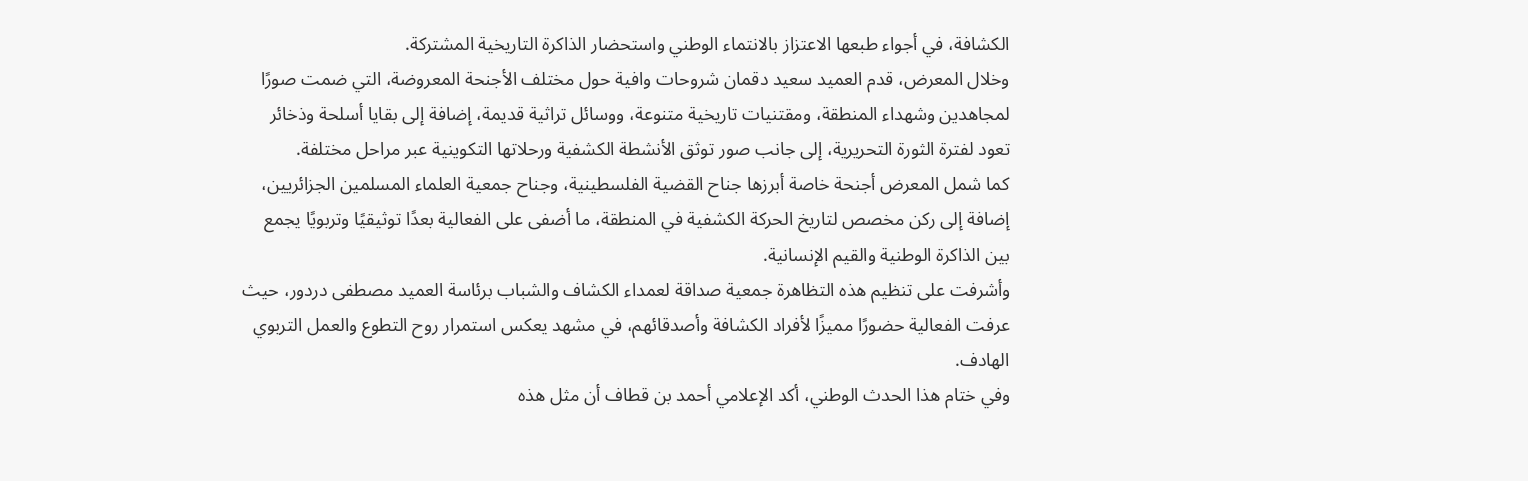الكشافة، في أجواء طبعها الاعتزاز بالانتماء الوطني واستحضار الذاكرة التاريخية المشتركة.
وخلال المعرض، قدم العميد سعيد دقمان شروحات وافية حول مختلف الأجنحة المعروضة، التي ضمت صورًا لمجاهدين وشهداء المنطقة، ومقتنيات تاريخية متنوعة، ووسائل تراثية قديمة، إضافة إلى بقايا أسلحة وذخائر تعود لفترة الثورة التحريرية، إلى جانب صور توثق الأنشطة الكشفية ورحلاتها التكوينية عبر مراحل مختلفة.
كما شمل المعرض أجنحة خاصة أبرزها جناح القضية الفلسطينية، وجناح جمعية العلماء المسلمين الجزائريين، إضافة إلى ركن مخصص لتاريخ الحركة الكشفية في المنطقة، ما أضفى على الفعالية بعدًا توثيقيًا وتربويًا يجمع بين الذاكرة الوطنية والقيم الإنسانية.
وأشرفت على تنظيم هذه التظاهرة جمعية صداقة لعمداء الكشاف والشباب برئاسة العميد مصطفى دردور، حيث عرفت الفعالية حضورًا مميزًا لأفراد الكشافة وأصدقائهم، في مشهد يعكس استمرار روح التطوع والعمل التربوي الهادف.
وفي ختام هذا الحدث الوطني، أكد الإعلامي أحمد بن قطاف أن مثل هذه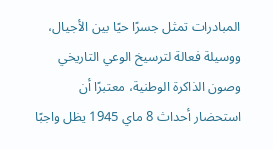المبادرات تمثل جسرًا حيًا بين الأجيال، ووسيلة فعالة لترسيخ الوعي التاريخي وصون الذاكرة الوطنية، معتبرًا أن استحضار أحداث 8 ماي 1945 يظل واجبًا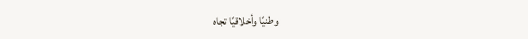وطنيًا وأخلاقيًا تجاه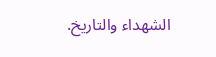الشهداء والتاريخ.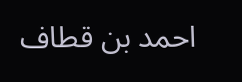احمد بن قطاف